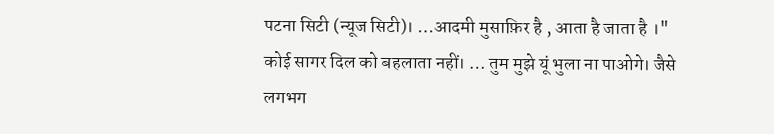पटना सिटी (न्यूज सिटी)। …आदमी मुसाफ़िर है , आता है जाता है ।" कोई सागर दिल को बहलाता नहीं। … तुम मुझे यूं भुला ना पाओगे। जैसे लगभग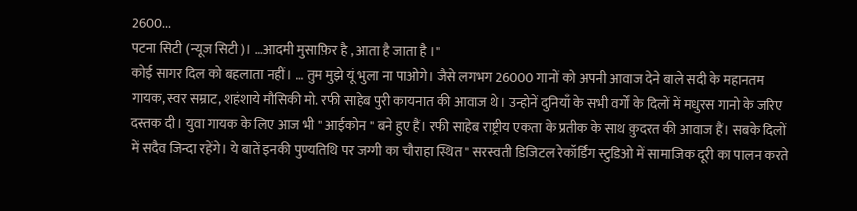2600...
पटना सिटी (न्यूज सिटी)। …आदमी मुसाफ़िर है , आता है जाता है ।"
कोई सागर दिल को बहलाता नहीं। … तुम मुझे यूं भुला ना पाओगे। जैसे लगभग 26000 गानों को अपनी आवाज देने बाले सदी के महानतम गायक, स्वर सम्राट, शहंशाये मौसिकी मो. रफी साहेब पुरी कायनात की आवाज थे। उन्होनें दुनियाँ के सभी वर्गों के दिलों में मधुरस गानो के जरिए दस्तक दी। युवा गायक के लिए आज भी " आईकोन " बने हुए हैं। रफी साहेब राष्ट्रीय एकता के प्रतीक के साथ क़ुदरत की आवाज हैं। सबके दिलों में सदैव जिन्दा रहेंगे। ये बातें इनकी पुण्यतिथि पर जग्गी का चौराहा स्थित " सरस्वती डिजिटल रेकॉर्डिंग स्टुडिओ में सामाजिक दूरी का पालन करते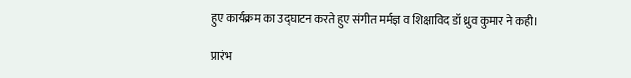हुए कार्यक्रम का उद्घाटन करते हुए संगीत मर्मज्ञ व शिक्षाविद डॉ ध्रुव कुमार ने कही।

प्रारंभ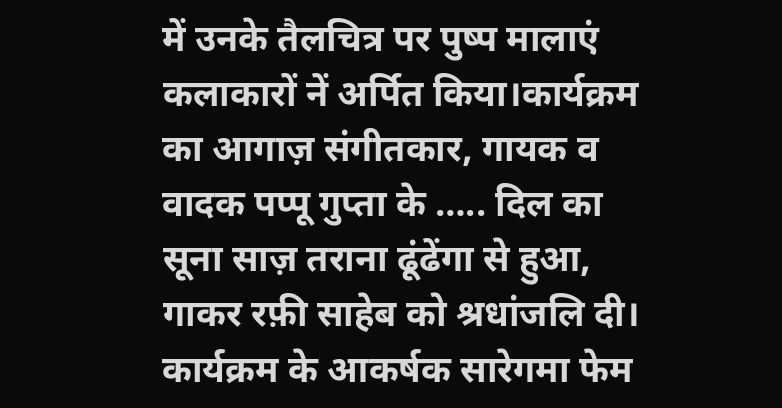में उनके तैलचित्र पर पुष्प मालाएं कलाकारों नें अर्पित किया।कार्यक्रम का आगाज़ संगीतकार, गायक व वादक पप्पू गुप्ता के ….. दिल का सूना साज़ तराना ढूंढेंगा से हुआ, गाकर रफ़ी साहेब को श्रधांजलि दी।
कार्यक्रम के आकर्षक सारेगमा फेम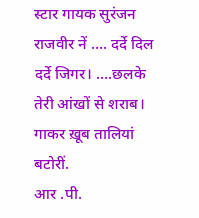स्टार गायक सुरंजन राजवीर नें …. दर्दे दिल दर्दे जिगर। ….छलके तेरी आंखों से शराब। गाकर ख़ूब तालियां बटोरीं.
आर .पी.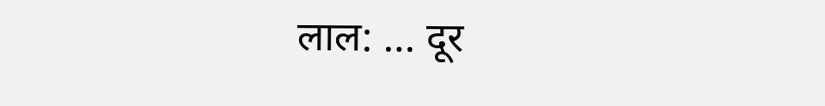लाल: … दूर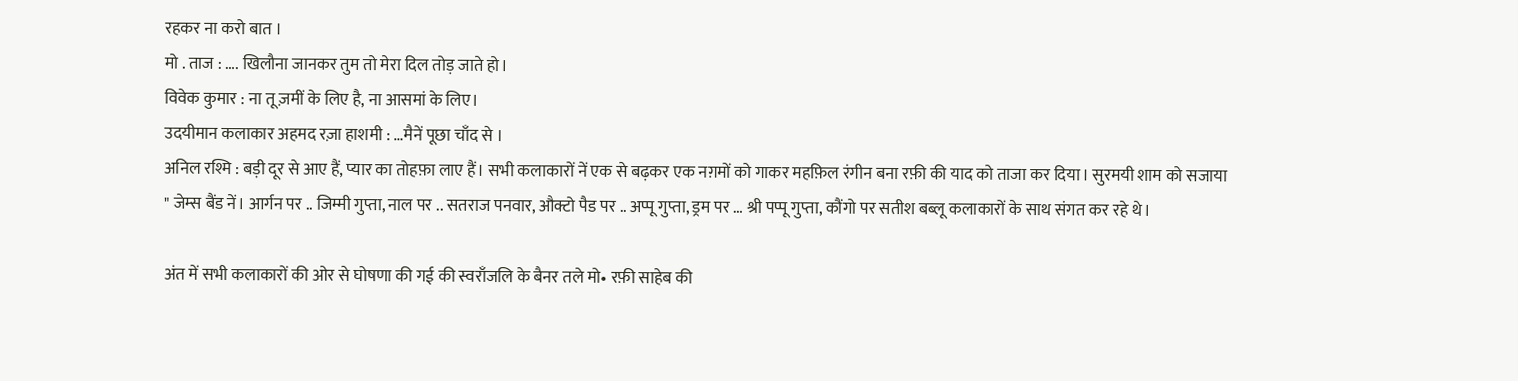रहकर ना करो बात ।
मो . ताज : …. खिलौना जानकर तुम तो मेरा दिल तोड़ जाते हो।
विवेक कुमार : ना तू ज़मीं के लिए है, ना आसमां के लिए।
उदयीमान कलाकार अहमद रज़ा हाशमी : …मैनें पूछा चाँद से ।
अनिल रश्मि : बड़ी दूर से आए हैं, प्यार का तोहफ़ा लाए हैं। सभी कलाकारों नें एक से बढ़कर एक नग़मों को गाकर महफ़िल रंगीन बना रफ़ी की याद को ताजा कर दिया। सुरमयी शाम को सजाया " जेम्स बैंड नें। आर्गन पर .. जिम्मी गुप्ता, नाल पर .. सतराज पनवार, औक्टो पैड पर .. अप्पू गुप्ता, ड्रम पर … श्री पप्पू गुप्ता, कौंगो पर सतीश बब्लू कलाकारों के साथ संगत कर रहे थे।

अंत में सभी कलाकारों की ओर से घोषणा की गई की स्वराँजलि के बैनर तले मो• रफ़ी साहेब की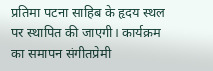प्रतिमा पटना साहिब के हृदय स्थल पर स्थापित की जाएगी। कार्यक्रम का समापन संगीतप्रेमी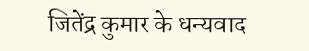जितेंद्र कुमार के धन्यवाद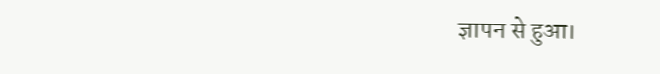ज्ञापन से हुआ।